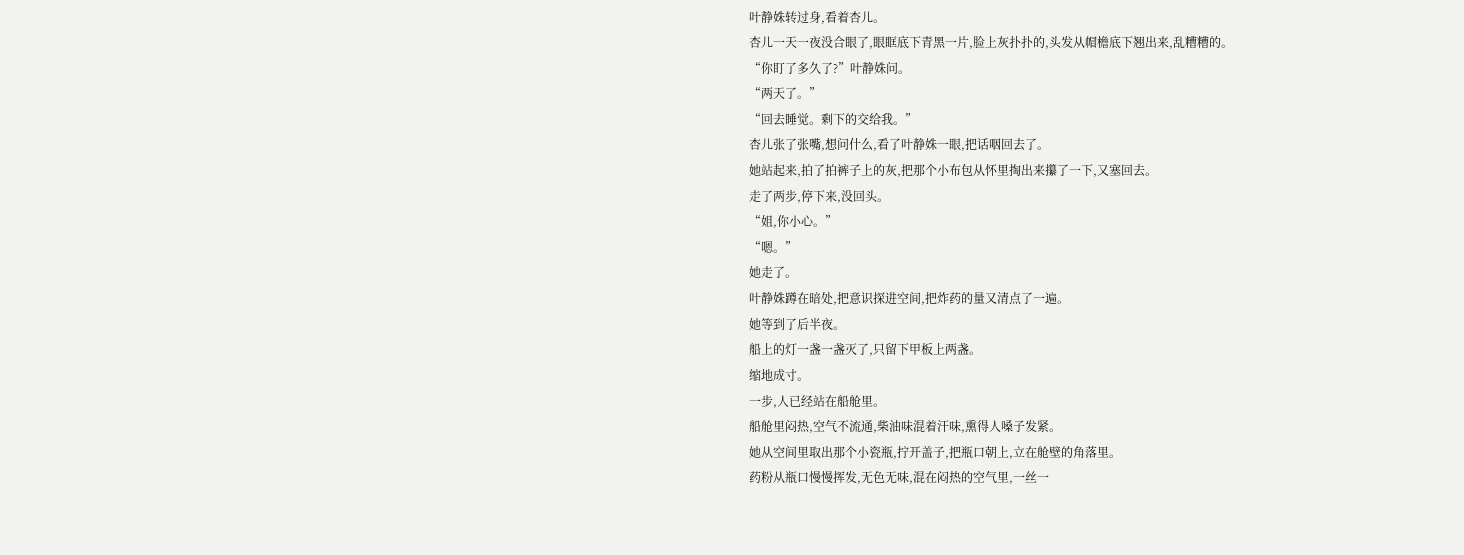叶静姝转过身,看着杏儿。
杏儿一天一夜没合眼了,眼眶底下青黑一片,脸上灰扑扑的,头发从帽檐底下翘出来,乱糟糟的。
“你盯了多久了?”叶静姝问。
“两天了。”
“回去睡觉。剩下的交给我。”
杏儿张了张嘴,想问什么,看了叶静姝一眼,把话咽回去了。
她站起来,拍了拍裤子上的灰,把那个小布包从怀里掏出来攥了一下,又塞回去。
走了两步,停下来,没回头。
“姐,你小心。”
“嗯。”
她走了。
叶静姝蹲在暗处,把意识探进空间,把炸药的量又清点了一遍。
她等到了后半夜。
船上的灯一盏一盏灭了,只留下甲板上两盏。
缩地成寸。
一步,人已经站在船舱里。
船舱里闷热,空气不流通,柴油味混着汗味,熏得人嗓子发紧。
她从空间里取出那个小瓷瓶,拧开盖子,把瓶口朝上,立在舱壁的角落里。
药粉从瓶口慢慢挥发,无色无味,混在闷热的空气里,一丝一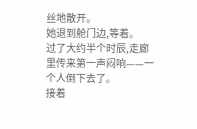丝地散开。
她退到舱门边,等着。
过了大约半个时辰,走廊里传来第一声闷响——一个人倒下去了。
接着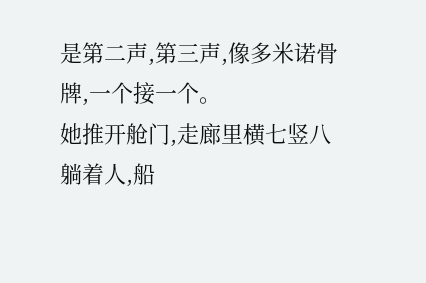是第二声,第三声,像多米诺骨牌,一个接一个。
她推开舱门,走廊里横七竖八躺着人,船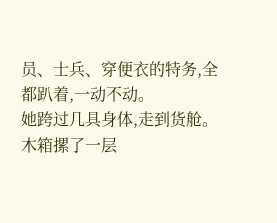员、士兵、穿便衣的特务,全都趴着,一动不动。
她跨过几具身体,走到货舱。
木箱摞了一层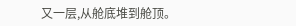又一层,从舱底堆到舱顶。